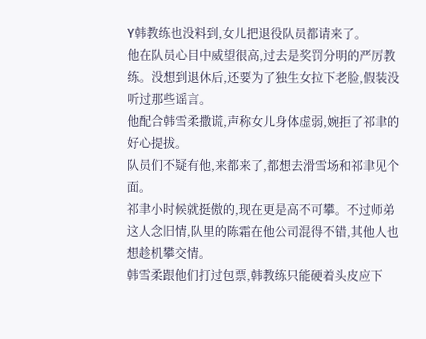Y韩教练也没料到,女儿把退役队员都请来了。
他在队员心目中威望很高,过去是奖罚分明的严厉教练。没想到退休后,还要为了独生女拉下老脸,假装没听过那些谣言。
他配合韩雪柔撒谎,声称女儿身体虚弱,婉拒了祁聿的好心提拔。
队员们不疑有他,来都来了,都想去滑雪场和祁聿见个面。
祁聿小时候就挺傲的,现在更是高不可攀。不过师弟这人念旧情,队里的陈霜在他公司混得不错,其他人也想趁机攀交情。
韩雪柔跟他们打过包票,韩教练只能硬着头皮应下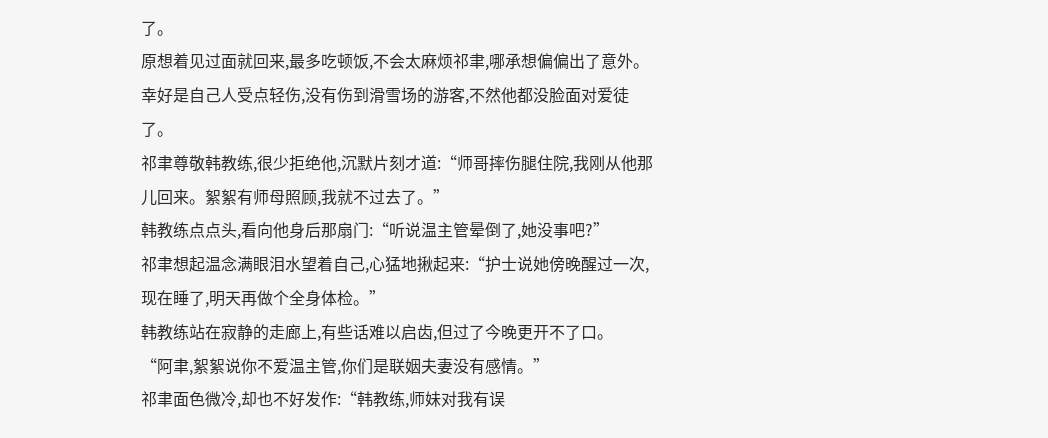了。
原想着见过面就回来,最多吃顿饭,不会太麻烦祁聿,哪承想偏偏出了意外。
幸好是自己人受点轻伤,没有伤到滑雪场的游客,不然他都没脸面对爱徒了。
祁聿尊敬韩教练,很少拒绝他,沉默片刻才道:“师哥摔伤腿住院,我刚从他那儿回来。絮絮有师母照顾,我就不过去了。”
韩教练点点头,看向他身后那扇门:“听说温主管晕倒了,她没事吧?”
祁聿想起温念满眼泪水望着自己,心猛地揪起来:“护士说她傍晚醒过一次,现在睡了,明天再做个全身体检。”
韩教练站在寂静的走廊上,有些话难以启齿,但过了今晚更开不了口。
“阿聿,絮絮说你不爱温主管,你们是联姻夫妻没有感情。”
祁聿面色微冷,却也不好发作:“韩教练,师妹对我有误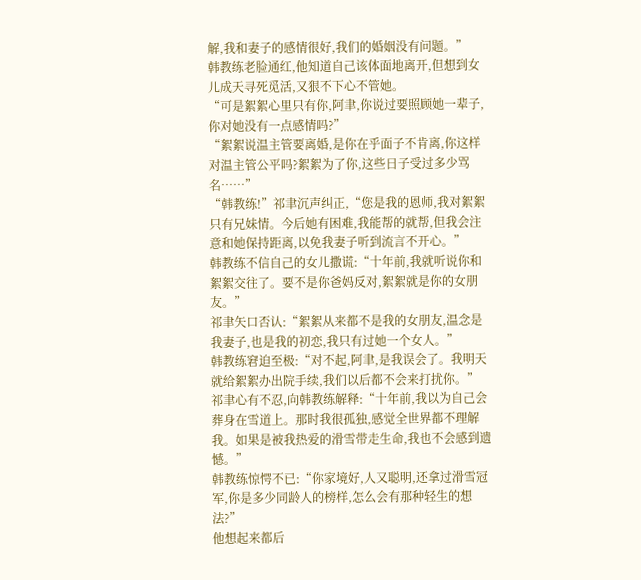解,我和妻子的感情很好,我们的婚姻没有问题。”
韩教练老脸通红,他知道自己该体面地离开,但想到女儿成天寻死觅活,又狠不下心不管她。
“可是絮絮心里只有你,阿聿,你说过要照顾她一辈子,你对她没有一点感情吗?”
“絮絮说温主管要离婚,是你在乎面子不肯离,你这样对温主管公平吗?絮絮为了你,这些日子受过多少骂名……”
“韩教练!”祁聿沉声纠正,“您是我的恩师,我对絮絮只有兄妹情。今后她有困难,我能帮的就帮,但我会注意和她保持距离,以免我妻子听到流言不开心。”
韩教练不信自己的女儿撒谎:“十年前,我就听说你和絮絮交往了。要不是你爸妈反对,絮絮就是你的女朋友。”
祁聿矢口否认:“絮絮从来都不是我的女朋友,温念是我妻子,也是我的初恋,我只有过她一个女人。”
韩教练窘迫至极:“对不起,阿聿,是我误会了。我明天就给絮絮办出院手续,我们以后都不会来打扰你。”
祁聿心有不忍,向韩教练解释:“十年前,我以为自己会葬身在雪道上。那时我很孤独,感觉全世界都不理解我。如果是被我热爱的滑雪带走生命,我也不会感到遗憾。”
韩教练惊愕不已:“你家境好,人又聪明,还拿过滑雪冠军,你是多少同龄人的榜样,怎么会有那种轻生的想法?”
他想起来都后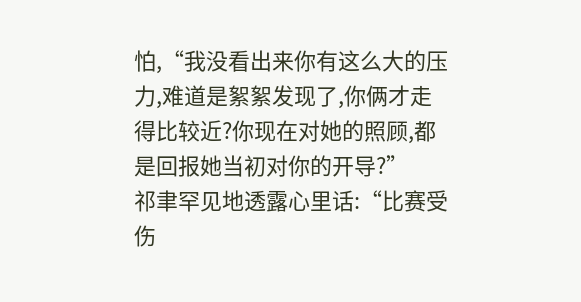怕,“我没看出来你有这么大的压力,难道是絮絮发现了,你俩才走得比较近?你现在对她的照顾,都是回报她当初对你的开导?”
祁聿罕见地透露心里话:“比赛受伤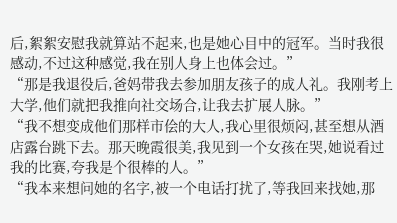后,絮絮安慰我就算站不起来,也是她心目中的冠军。当时我很感动,不过这种感觉,我在别人身上也体会过。”
“那是我退役后,爸妈带我去参加朋友孩子的成人礼。我刚考上大学,他们就把我推向社交场合,让我去扩展人脉。”
“我不想变成他们那样市侩的大人,我心里很烦闷,甚至想从酒店露台跳下去。那天晚霞很美,我见到一个女孩在哭,她说看过我的比赛,夸我是个很棒的人。”
“我本来想问她的名字,被一个电话打扰了,等我回来找她,那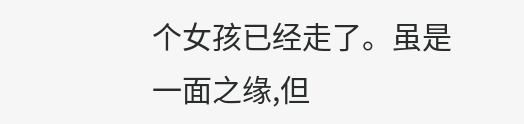个女孩已经走了。虽是一面之缘,但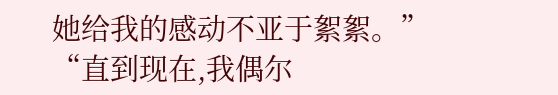她给我的感动不亚于絮絮。”
“直到现在,我偶尔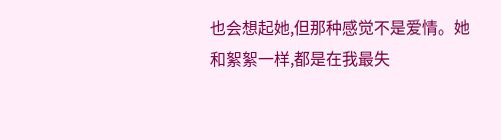也会想起她,但那种感觉不是爱情。她和絮絮一样,都是在我最失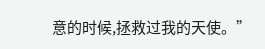意的时候,拯救过我的天使。”